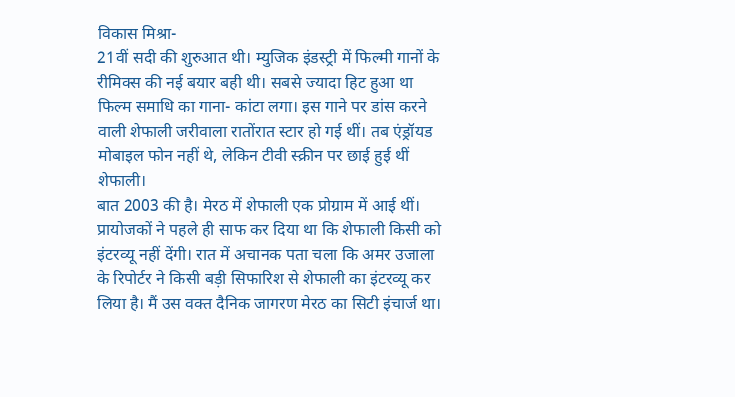विकास मिश्रा-
21वीं सदी की शुरुआत थी। म्युजिक इंडस्ट्री में फिल्मी गानों के रीमिक्स की नई बयार बही थी। सबसे ज्यादा हिट हुआ था फिल्म समाधि का गाना- कांटा लगा। इस गाने पर डांस करने वाली शेफाली जरीवाला रातोंरात स्टार हो गई थीं। तब एंड्रॉयड मोबाइल फोन नहीं थे, लेकिन टीवी स्क्रीन पर छाई हुई थीं शेफाली।
बात 2003 की है। मेरठ में शेफाली एक प्रोग्राम में आई थीं। प्रायोजकों ने पहले ही साफ कर दिया था कि शेफाली किसी को इंटरव्यू नहीं देंगी। रात में अचानक पता चला कि अमर उजाला के रिपोर्टर ने किसी बड़ी सिफारिश से शेफाली का इंटरव्यू कर लिया है। मैं उस वक्त दैनिक जागरण मेरठ का सिटी इंचार्ज था।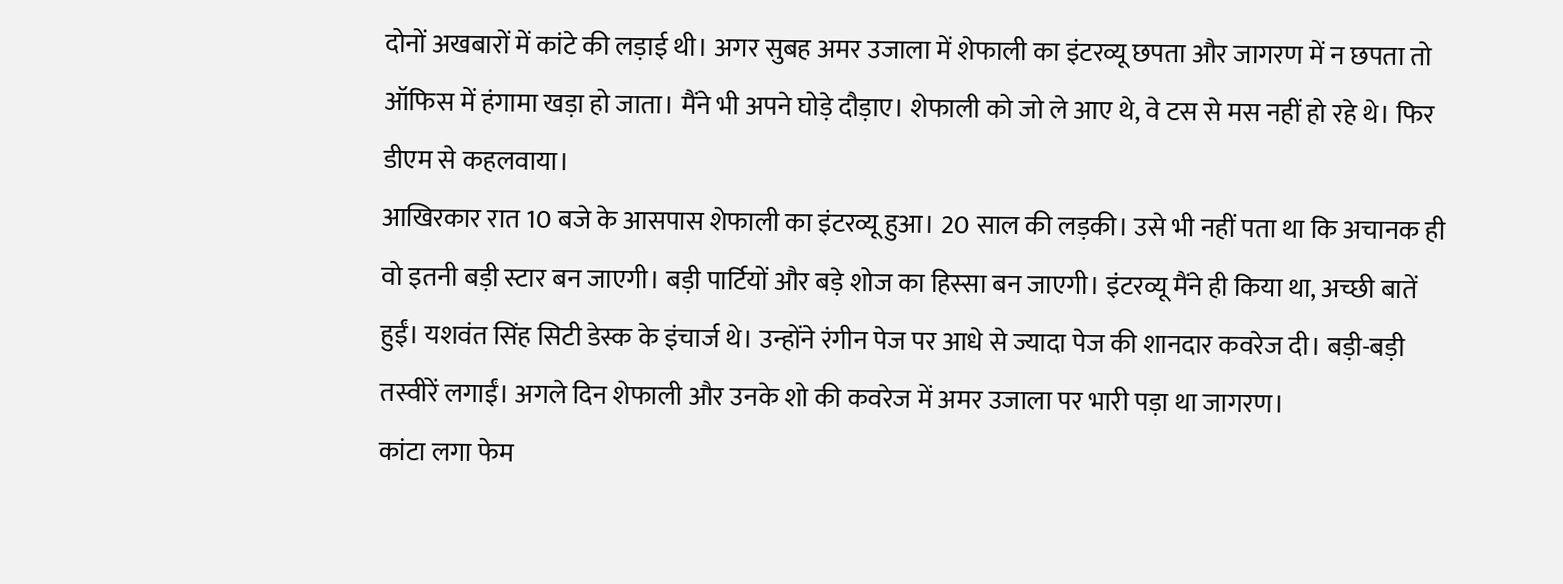दोनों अखबारों में कांटे की लड़ाई थी। अगर सुबह अमर उजाला में शेफाली का इंटरव्यू छपता और जागरण में न छपता तो ऑफिस में हंगामा खड़ा हो जाता। मैंने भी अपने घोड़े दौड़ाए। शेफाली को जो ले आए थे, वे टस से मस नहीं हो रहे थे। फिर डीएम से कहलवाया।
आखिरकार रात 10 बजे के आसपास शेफाली का इंटरव्यू हुआ। 20 साल की लड़की। उसे भी नहीं पता था कि अचानक ही वो इतनी बड़ी स्टार बन जाएगी। बड़ी पार्टियों और बड़े शोज का हिस्सा बन जाएगी। इंटरव्यू मैंने ही किया था, अच्छी बातें हुईं। यशवंत सिंह सिटी डेस्क के इंचार्ज थे। उन्होंने रंगीन पेज पर आधे से ज्यादा पेज की शानदार कवरेज दी। बड़ी-बड़ी तस्वीरें लगाईं। अगले दिन शेफाली और उनके शो की कवरेज में अमर उजाला पर भारी पड़ा था जागरण।
कांटा लगा फेम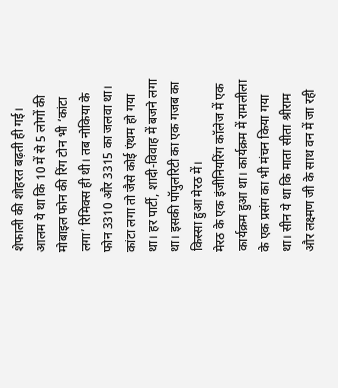शेफाली की शोहरत बढ़ती ही गई। आलम ये था कि 10 में से 5 लोगों की मोबाइल फोन की रिंग टोन भी ‘कांटा लगा’ रिमिक्स ही थी। तब नोकिया के फोन 3310 और 3315 का जलवा था। कांटा लगा तो जैसे कोई एंथम हो गया था। हर पार्टी, शादी-विवाह में बजने लगा था। इसकी पॉपुलरिटी का एक गजब का किस्सा हुआ मेरठ में।
मेरठ के एक इंजीनियरिंग कॉलेज में एक कार्यक्रम हुआ था। कार्यक्रम में रामलीला के एक प्रसंग का भी मंचन किया गया था। सीन ये था कि माता सीता श्रीराम और लक्ष्मण जी के साथ वन में जा रही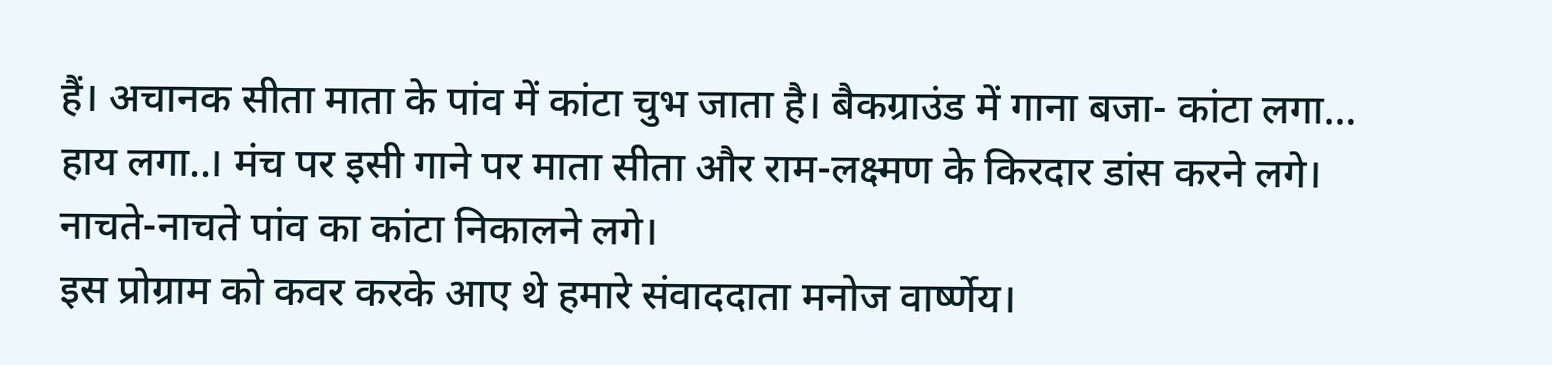हैं। अचानक सीता माता के पांव में कांटा चुभ जाता है। बैकग्राउंड में गाना बजा- कांटा लगा… हाय लगा..। मंच पर इसी गाने पर माता सीता और राम-लक्ष्मण के किरदार डांस करने लगे। नाचते-नाचते पांव का कांटा निकालने लगे।
इस प्रोग्राम को कवर करके आए थे हमारे संवाददाता मनोज वार्ष्णेय।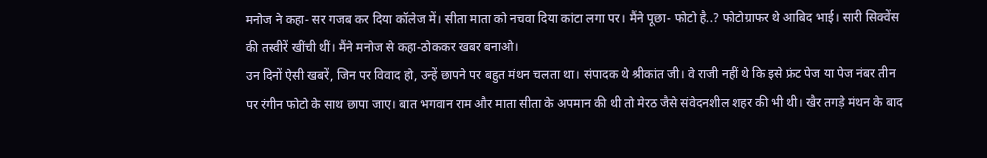मनोज ने कहा- सर गजब कर दिया कॉलेज में। सीता माता को नचवा दिया कांटा लगा पर। मैंने पूछा- फोटो है..? फोटोग्राफर थे आबिद भाई। सारी सिक्वेंस की तस्वीरें खींची थीं। मैंने मनोज से कहा-ठोककर खबर बनाओ।
उन दिनों ऐसी खबरें, जिन पर विवाद हो, उन्हें छापने पर बहुत मंथन चलता था। संपादक थे श्रीकांत जी। वे राजी नहीं थे कि इसे फ्रंट पेज या पेज नंबर तीन पर रंगीन फोटो के साथ छापा जाए। बात भगवान राम और माता सीता के अपमान की थी तो मेरठ जैसे संवेदनशील शहर की भी थी। खैर तगड़े मंथन के बाद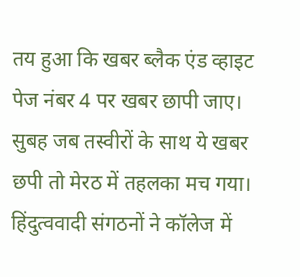तय हुआ कि खबर ब्लैक एंड व्हाइट पेज नंबर 4 पर खबर छापी जाए।
सुबह जब तस्वीरों के साथ ये खबर छपी तो मेरठ में तहलका मच गया। हिंदुत्ववादी संगठनों ने कॉलेज में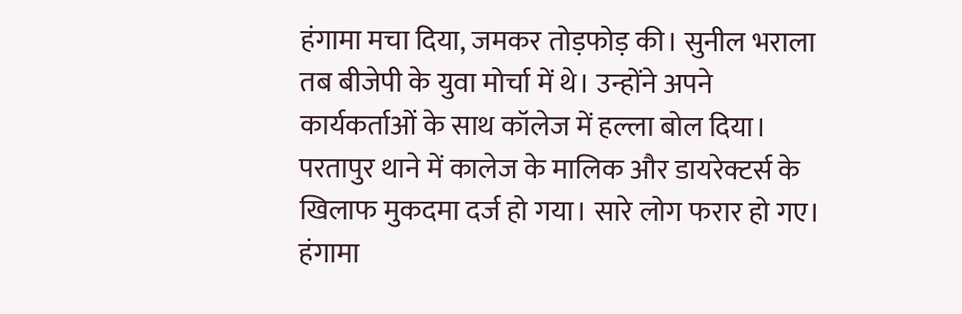हंगामा मचा दिया, जमकर तोड़फोड़ की। सुनील भराला तब बीजेपी के युवा मोर्चा में थे। उन्होंने अपने कार्यकर्ताओं के साथ कॉलेज में हल्ला बोल दिया। परतापुर थाने में कालेज के मालिक और डायरेक्टर्स के खिलाफ मुकदमा दर्ज हो गया। सारे लोग फरार हो गए। हंगामा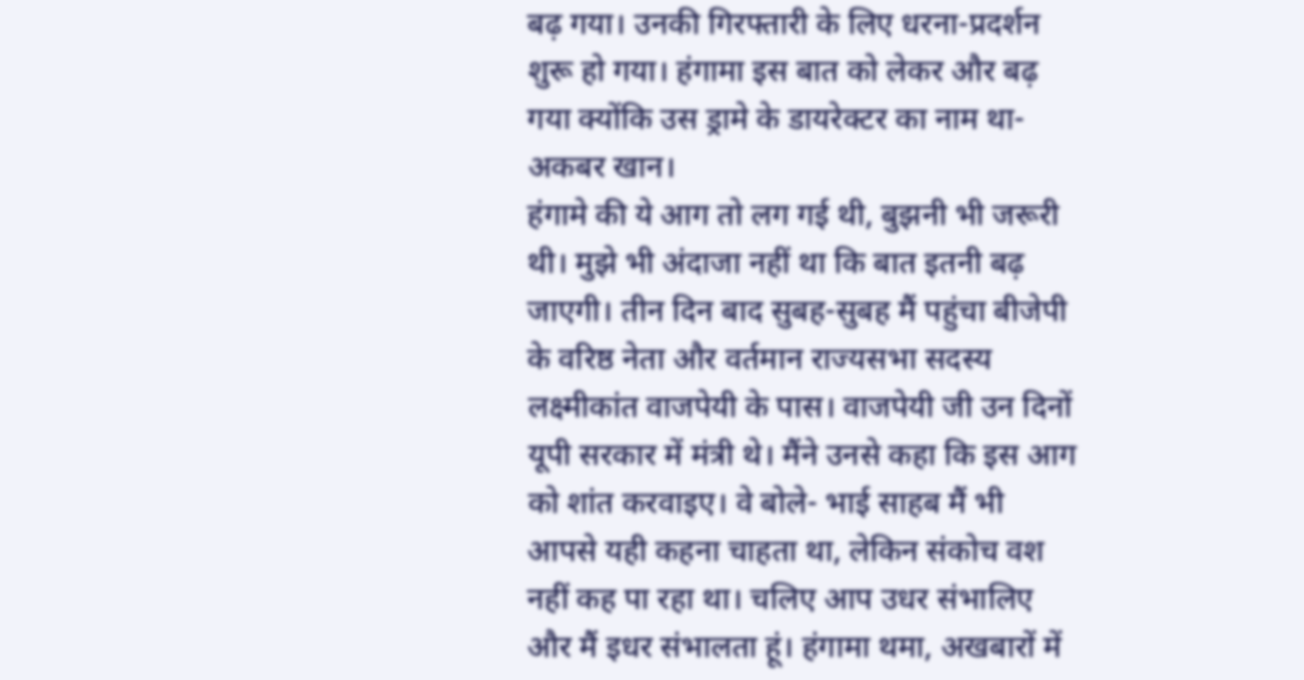बढ़ गया। उनकी गिरफ्तारी के लिए धरना-प्रदर्शन शुरू हो गया। हंगामा इस बात को लेकर और बढ़ गया क्योंकि उस ड्रामे के डायरेक्टर का नाम था-अकबर खान।
हंगामे की ये आग तो लग गई थी, बुझनी भी जरूरी थी। मुझे भी अंदाजा नहीं था कि बात इतनी बढ़ जाएगी। तीन दिन बाद सुबह-सुबह मैं पहुंचा बीजेपी के वरिष्ठ नेता और वर्तमान राज्यसभा सदस्य लक्ष्मीकांत वाजपेयी के पास। वाजपेयी जी उन दिनों यूपी सरकार में मंत्री थे। मैंने उनसे कहा कि इस आग को शांत करवाइए। वे बोले- भाई साहब मैं भी आपसे यही कहना चाहता था, लेकिन संकोच वश नहीं कह पा रहा था। चलिए आप उधर संभालिए और मैं इधर संभालता हूं। हंगामा थमा, अखबारों में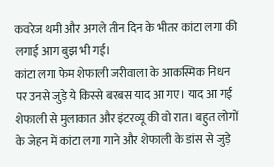कवरेज थमी और अगले तीन दिन के भीतर कांटा लगा की लगाई आग बुझ भी गई।
कांटा लगा फेम शेफाली जरीवाला के आकस्मिक निधन पर उनसे जुड़े ये किस्से बरबस याद आ गए। याद आ गई शेफाली से मुलाकात और इंटरव्यू की वो रात। बहुत लोगों के जेहन में कांटा लगा गाने और शेफाली के डांस से जुड़े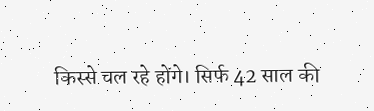किस्से चल रहे होंगे। सिर्फ 42 साल की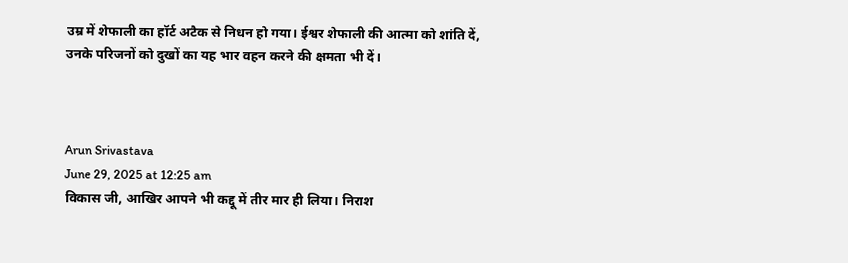उम्र में शेफाली का हॉर्ट अटैक से निधन हो गया। ईश्वर शेफाली की आत्मा को शांति दें, उनके परिजनों को दुखों का यह भार वहन करने की क्षमता भी दें।



Arun Srivastava
June 29, 2025 at 12:25 am
विकास जी, आखिर आपने भी कद्दू में तीर मार ही लिया। निराश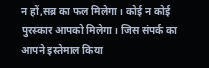न हों,सब्र का फल मिलेगा। कोई न कोई पुरस्कार आपको मिलेगा। जिस संपर्क का आपने इस्तेमाल किया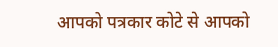आपको पत्रकार कोटे से आपको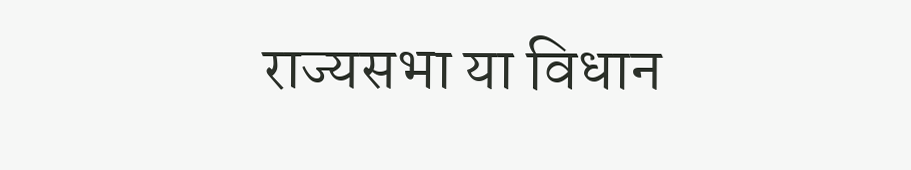राज्यसभा या विधान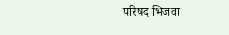परिषद भिजवा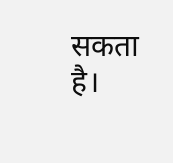सकता है।